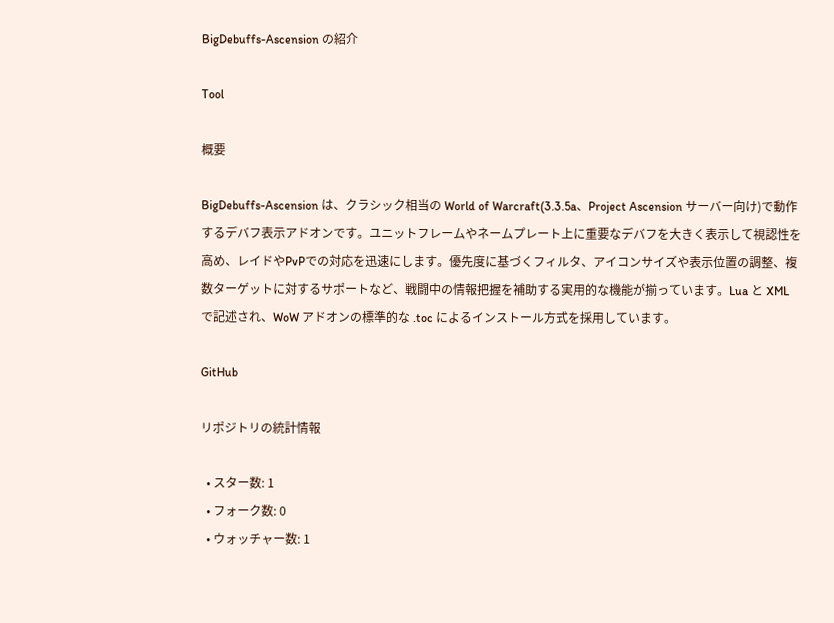BigDebuffs-Ascension の紹介

Tool

概要

BigDebuffs-Ascension は、クラシック相当の World of Warcraft(3.3.5a、Project Ascension サーバー向け)で動作するデバフ表示アドオンです。ユニットフレームやネームプレート上に重要なデバフを大きく表示して視認性を高め、レイドやPvPでの対応を迅速にします。優先度に基づくフィルタ、アイコンサイズや表示位置の調整、複数ターゲットに対するサポートなど、戦闘中の情報把握を補助する実用的な機能が揃っています。Lua と XML で記述され、WoW アドオンの標準的な .toc によるインストール方式を採用しています。

GitHub

リポジトリの統計情報

  • スター数: 1
  • フォーク数: 0
  • ウォッチャー数: 1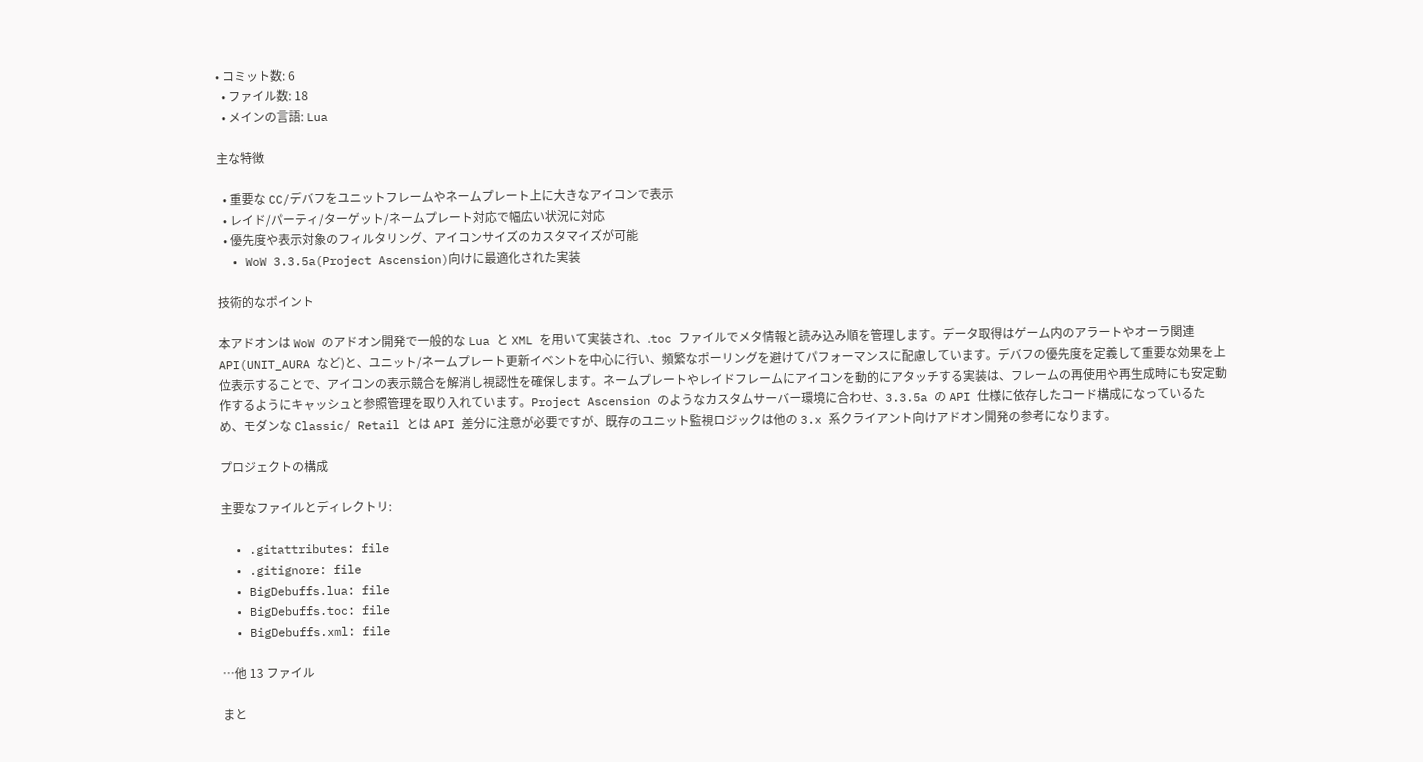• コミット数: 6
  • ファイル数: 18
  • メインの言語: Lua

主な特徴

  • 重要な CC/デバフをユニットフレームやネームプレート上に大きなアイコンで表示
  • レイド/パーティ/ターゲット/ネームプレート対応で幅広い状況に対応
  • 優先度や表示対象のフィルタリング、アイコンサイズのカスタマイズが可能
  • WoW 3.3.5a(Project Ascension)向けに最適化された実装

技術的なポイント

本アドオンは WoW のアドオン開発で一般的な Lua と XML を用いて実装され、.toc ファイルでメタ情報と読み込み順を管理します。データ取得はゲーム内のアラートやオーラ関連 API(UNIT_AURA など)と、ユニット/ネームプレート更新イベントを中心に行い、頻繁なポーリングを避けてパフォーマンスに配慮しています。デバフの優先度を定義して重要な効果を上位表示することで、アイコンの表示競合を解消し視認性を確保します。ネームプレートやレイドフレームにアイコンを動的にアタッチする実装は、フレームの再使用や再生成時にも安定動作するようにキャッシュと参照管理を取り入れています。Project Ascension のようなカスタムサーバー環境に合わせ、3.3.5a の API 仕様に依存したコード構成になっているため、モダンな Classic/ Retail とは API 差分に注意が必要ですが、既存のユニット監視ロジックは他の 3.x 系クライアント向けアドオン開発の参考になります。

プロジェクトの構成

主要なファイルとディレクトリ:

  • .gitattributes: file
  • .gitignore: file
  • BigDebuffs.lua: file
  • BigDebuffs.toc: file
  • BigDebuffs.xml: file

…他 13 ファイル

まと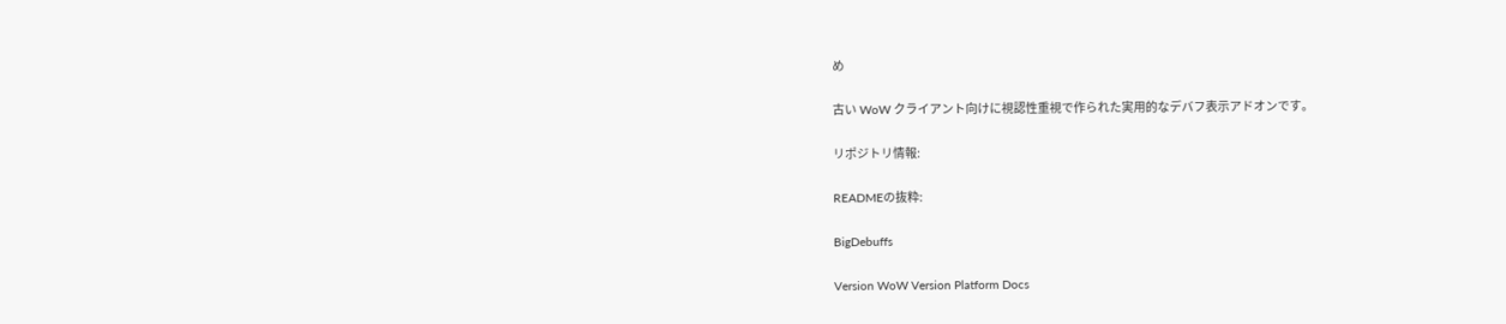め

古い WoW クライアント向けに視認性重視で作られた実用的なデバフ表示アドオンです。

リポジトリ情報:

READMEの抜粋:

BigDebuffs

Version WoW Version Platform Docs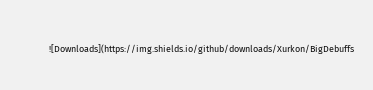![Downloads](https://img.shields.io/github/downloads/Xurkon/BigDebuffs